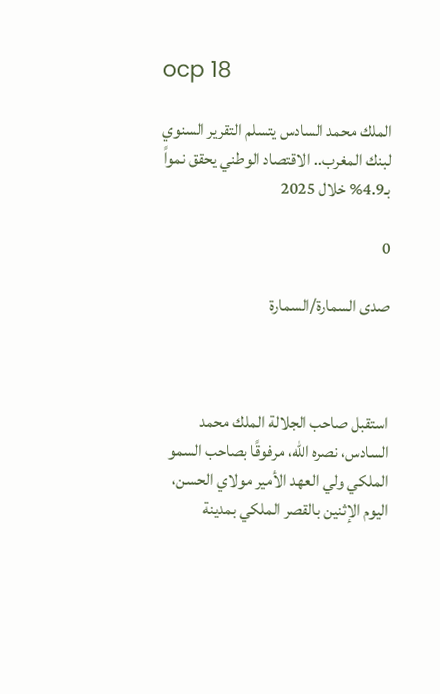ocp 18

الملك محمد السادس يتسلم التقرير السنوي لبنك المغرب.. الاقتصاد الوطني يحقق نمواً بـ4.9% خلال 2025

0

صدى السمارة/السمارة



استقبل صاحب الجلالة الملك محمد السادس، نصره الله، مرفوقًا بصاحب السمو الملكي ولي العهد الأمير مولاي الحسن، اليوم الإثنين بالقصر الملكي بمدينة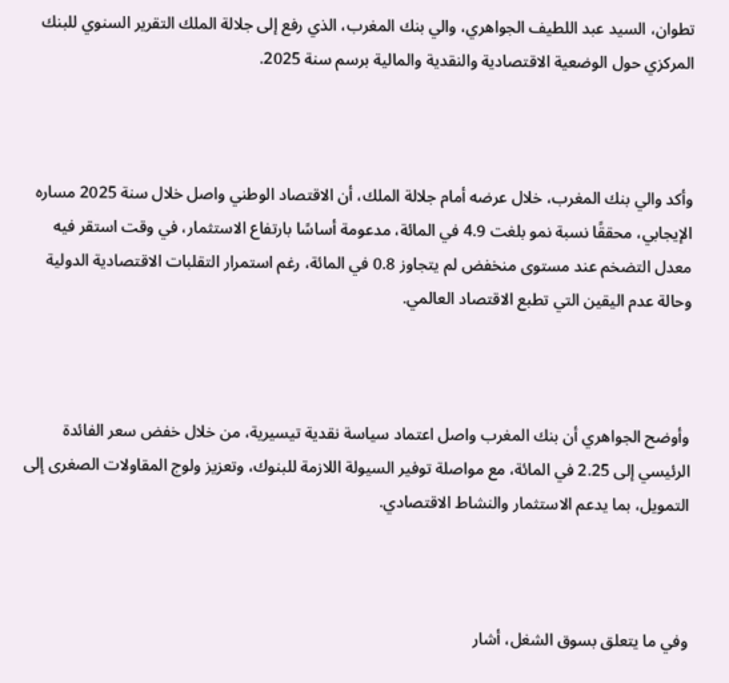تطوان، السيد عبد اللطيف الجواهري، والي بنك المغرب، الذي رفع إلى جلالة الملك التقرير السنوي للبنك المركزي حول الوضعية الاقتصادية والنقدية والمالية برسم سنة 2025.



وأكد والي بنك المغرب، خلال عرضه أمام جلالة الملك، أن الاقتصاد الوطني واصل خلال سنة 2025 مساره الإيجابي، محققًا نسبة نمو بلغت 4.9 في المائة، مدعومة أساسًا بارتفاع الاستثمار، في وقت استقر فيه معدل التضخم عند مستوى منخفض لم يتجاوز 0.8 في المائة، رغم استمرار التقلبات الاقتصادية الدولية وحالة عدم اليقين التي تطبع الاقتصاد العالمي.



وأوضح الجواهري أن بنك المغرب واصل اعتماد سياسة نقدية تيسيرية، من خلال خفض سعر الفائدة الرئيسي إلى 2.25 في المائة، مع مواصلة توفير السيولة اللازمة للبنوك، وتعزيز ولوج المقاولات الصغرى إلى التمويل، بما يدعم الاستثمار والنشاط الاقتصادي.



وفي ما يتعلق بسوق الشغل، أشار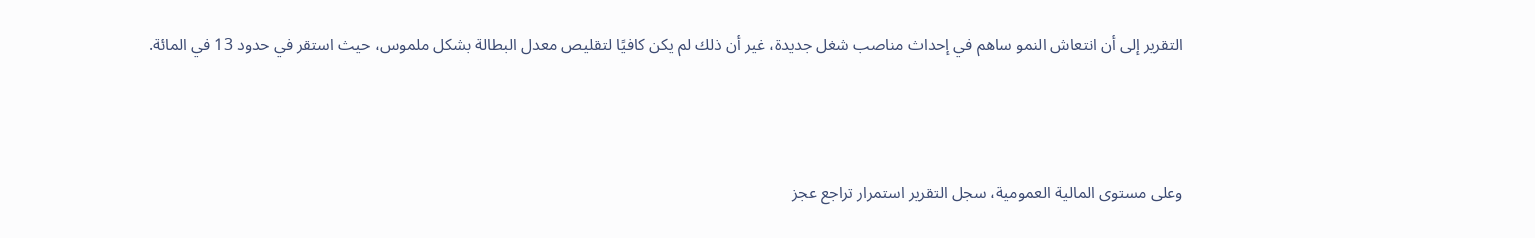التقرير إلى أن انتعاش النمو ساهم في إحداث مناصب شغل جديدة، غير أن ذلك لم يكن كافيًا لتقليص معدل البطالة بشكل ملموس، حيث استقر في حدود 13 في المائة.



وعلى مستوى المالية العمومية، سجل التقرير استمرار تراجع عجز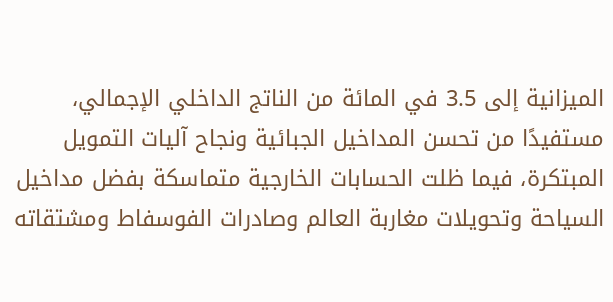الميزانية إلى 3.5 في المائة من الناتج الداخلي الإجمالي، مستفيدًا من تحسن المداخيل الجبائية ونجاح آليات التمويل المبتكرة، فيما ظلت الحسابات الخارجية متماسكة بفضل مداخيل السياحة وتحويلات مغاربة العالم وصادرات الفوسفاط ومشتقاته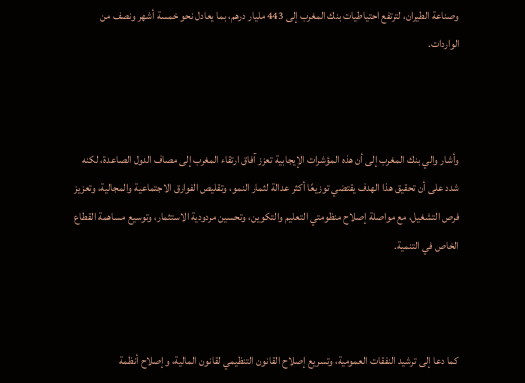وصناعة الطيران، لترتفع احتياطيات بنك المغرب إلى 443 مليار درهم، بما يعادل نحو خمسة أشهر ونصف من الواردات.



وأشار والي بنك المغرب إلى أن هذه المؤشرات الإيجابية تعزز آفاق ارتقاء المغرب إلى مصاف الدول الصاعدة، لكنه شدد على أن تحقيق هذا الهدف يقتضي توزيعًا أكثر عدالة لثمار النمو، وتقليص الفوارق الاجتماعية والمجالية، وتعزيز فرص التشغيل، مع مواصلة إصلاح منظومتي التعليم والتكوين، وتحسين مردودية الاستثمار، وتوسيع مساهمة القطاع الخاص في التنمية.



كما دعا إلى ترشيد النفقات العمومية، وتسريع إصلاح القانون التنظيمي لقانون المالية، وإصلاح أنظمة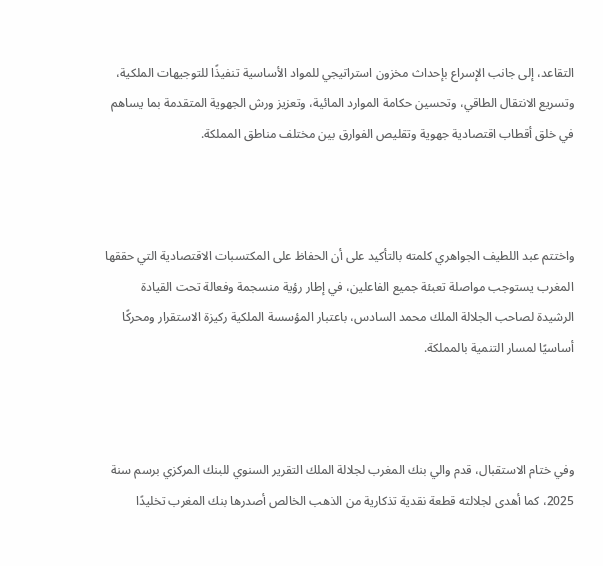التقاعد، إلى جانب الإسراع بإحداث مخزون استراتيجي للمواد الأساسية تنفيذًا للتوجيهات الملكية، وتسريع الانتقال الطاقي، وتحسين حكامة الموارد المائية، وتعزيز ورش الجهوية المتقدمة بما يساهم في خلق أقطاب اقتصادية جهوية وتقليص الفوارق بين مختلف مناطق المملكة.



واختتم عبد اللطيف الجواهري كلمته بالتأكيد على أن الحفاظ على المكتسبات الاقتصادية التي حققها المغرب يستوجب مواصلة تعبئة جميع الفاعلين، في إطار رؤية منسجمة وفعالة تحت القيادة الرشيدة لصاحب الجلالة الملك محمد السادس، باعتبار المؤسسة الملكية ركيزة الاستقرار ومحركًا أساسيًا لمسار التنمية بالمملكة.



وفي ختام الاستقبال، قدم والي بنك المغرب لجلالة الملك التقرير السنوي للبنك المركزي برسم سنة 2025، كما أهدى لجلالته قطعة نقدية تذكارية من الذهب الخالص أصدرها بنك المغرب تخليدًا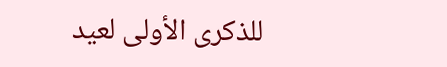للذكرى الأولى لعيد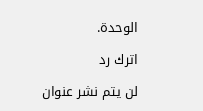الوحدة.

اترك رد

لن يتم نشر عنوان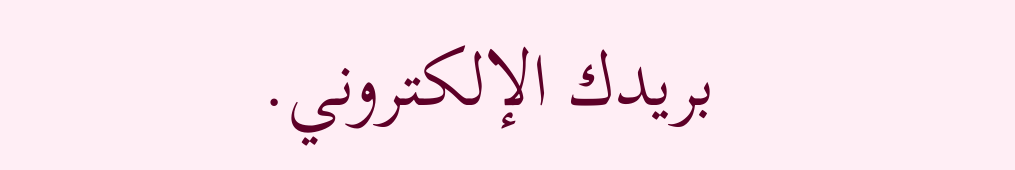بريدك الإلكتروني.